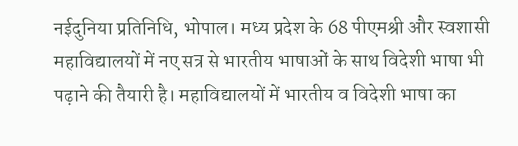नईदुनिया प्रतिनिधि, भोपाल। मध्य प्रदेश के 68 पीएमश्री और स्वशासी महाविद्यालयों में नए सत्र से भारतीय भाषाओं के साथ विदेशी भाषा भी पढ़ाने की तैयारी है। महाविद्यालयों में भारतीय व विदेशी भाषा का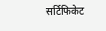सर्टिफिकेट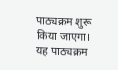पाठ्यक्रम शुरू किया जाएगा। यह पाठ्यक्रम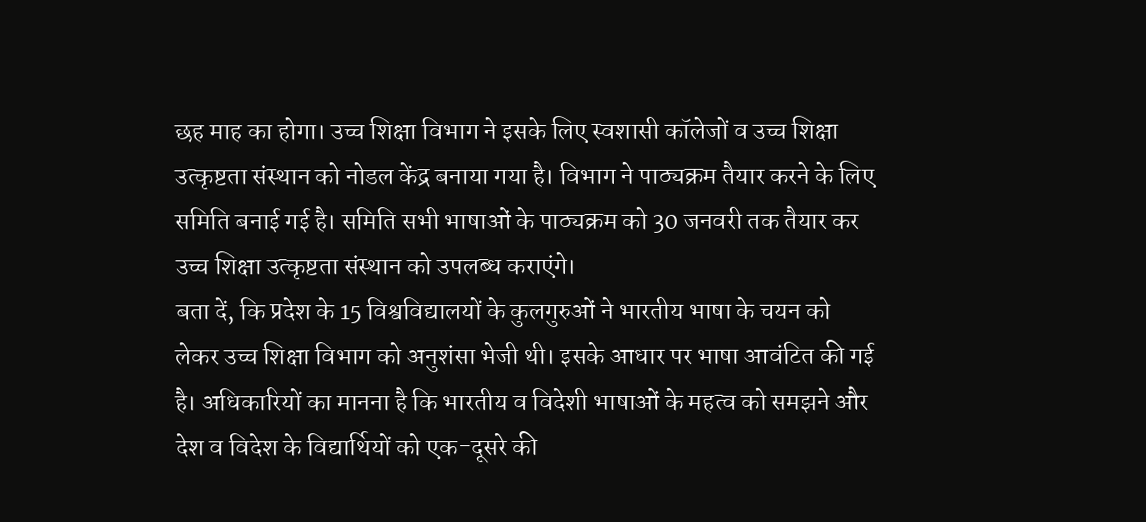छह माह का होगा। उच्च शिक्षा विभाग ने इसके लिए स्वशासी कॉलेजों व उच्च शिक्षा उत्कृष्टता संस्थान को नोडल केंद्र बनाया गया है। विभाग ने पाठ्यक्रम तैयार करने के लिए समिति बनाई गई है। समिति सभी भाषाओं के पाठ्यक्रम को 30 जनवरी तक तैयार कर उच्च शिक्षा उत्कृष्टता संस्थान को उपलब्ध कराएंगे।
बता दें, कि प्रदेश के 15 विश्वविद्यालयों के कुलगुरुओं ने भारतीय भाषा के चयन को लेकर उच्च शिक्षा विभाग को अनुशंसा भेजी थी। इसके आधार पर भाषा आवंटित की गई है। अधिकारियों का मानना है कि भारतीय व विदेशी भाषाओं के महत्व को समझने और देश व विदेश के विद्यार्थियों को एक-दूसरे की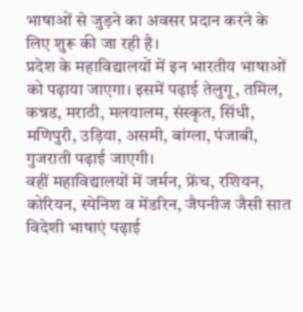भाषाओं से जुड़ने का अवसर प्रदान करने के लिए शुरू की जा रही है।
प्रदेश के महाविद्यालयों में इन भारतीय भाषाओं को पढ़ाया जाएगा। इसमें पढ़ाई तेलुगू, तमिल, कन्नड, मराठी, मलयालम, संस्कृत, सिंधी, मणिपुरी, उड़िया, असमी, बांग्ला, पंजाबी, गुजराती पढ़ाई जाएगी।
वहीं महाविद्यालयों में जर्मन, फ्रेंच, रशियन, कोरियन, स्पेनिश व मेंडरिन, जैपनीज जैसी सात विदेशी भाषाएं पढ़ाई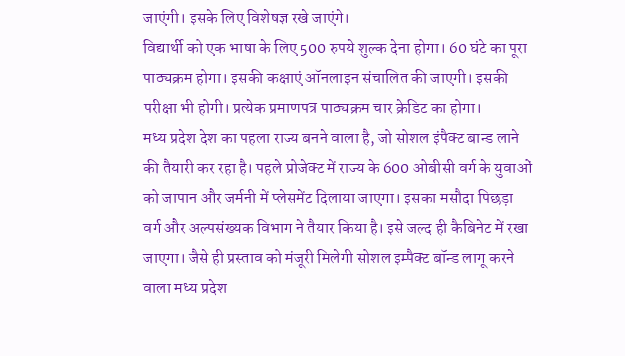जाएंगी। इसके लिए विशेषज्ञ रखे जाएंगे।
विद्यार्थी को एक भाषा के लिए 500 रुपये शुल्क देना होगा। 60 घंटे का पूरा पाठ्यक्रम होगा। इसकी कक्षाएं ऑनलाइन संचालित की जाएगी। इसकी परीक्षा भी होगी। प्रत्येक प्रमाणपत्र पाठ्यक्रम चार क्रेडिट का होगा।
मध्य प्रदेश देश का पहला राज्य बनने वाला है, जो सोशल इंपैक्ट बान्ड लाने की तैयारी कर रहा है। पहले प्रोजेक्ट में राज्य के 600 ओबीसी वर्ग के युवाओं को जापान और जर्मनी में प्लेसमेंट दिलाया जाएगा। इसका मसौदा पिछड़ा वर्ग और अल्पसंख्यक विभाग ने तैयार किया है। इसे जल्द ही कैबिनेट में रखा जाएगा। जैसे ही प्रस्ताव को मंजूरी मिलेगी सोशल इम्पैक्ट बॉन्ड लागू करने वाला मध्य प्रदेश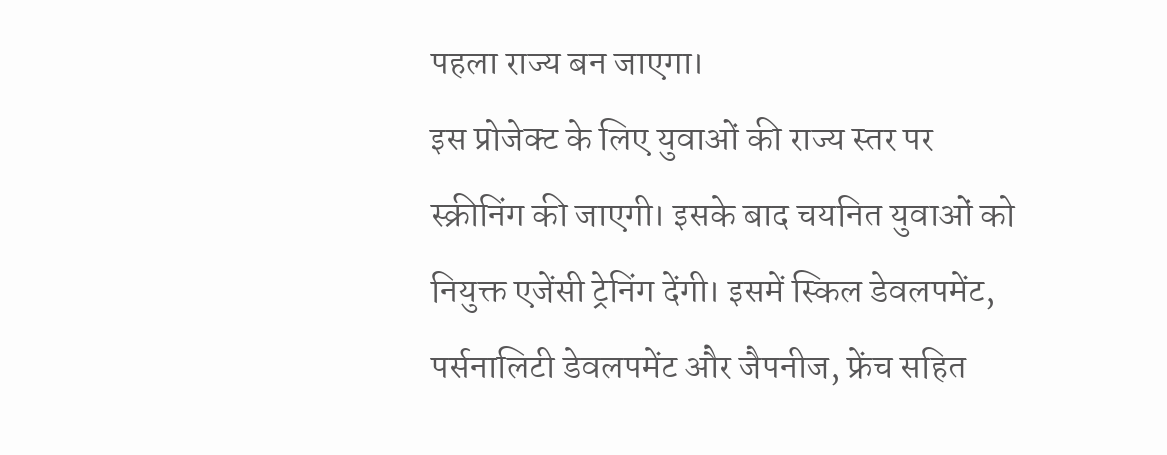पहला राज्य बन जाएगा।
इस प्रोजेक्ट के लिए युवाओं की राज्य स्तर पर स्क्रीनिंग की जाएगी। इसके बाद चयनित युवाओं को नियुक्त एजेंसी ट्रेनिंग देंगी। इसमें स्किल डेवलपमेंट, पर्सनालिटी डेवलपमेंट और जैपनीज, फ्रेंच सहित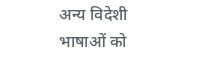अन्य विदेशी भाषाओं को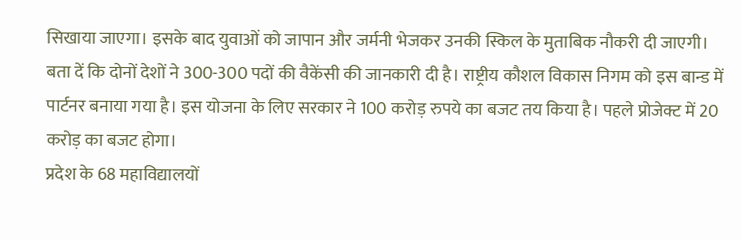सिखाया जाएगा। इसके बाद युवाओं को जापान और जर्मनी भेजकर उनकी स्किल के मुताबिक नौकरी दी जाएगी।
बता दें कि दोनों देशों ने 300-300 पदों की वैकेंसी की जानकारी दी है। राष्ट्रीय कौशल विकास निगम को इस बान्ड में पार्टनर बनाया गया है। इस योजना के लिए सरकार ने 100 करोड़ रुपये का बजट तय किया है। पहले प्रोजेक्ट में 20 करोड़ का बजट होगा।
प्रदेश के 68 महाविद्यालयों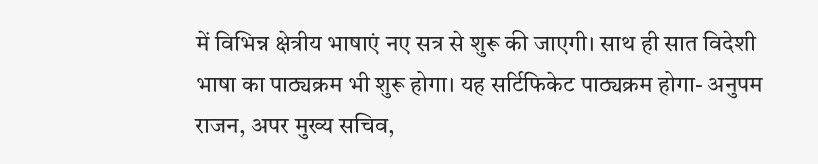में विभिन्न क्षेत्रीय भाषाएं नए सत्र से शुरू की जाएगी। साथ ही सात विदेशी भाषा का पाठ्यक्रम भी शुरू होगा। यह सर्टिफिकेट पाठ्यक्रम होगा- अनुपम राजन, अपर मुख्य सचिव,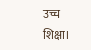उच्च शिक्षा।